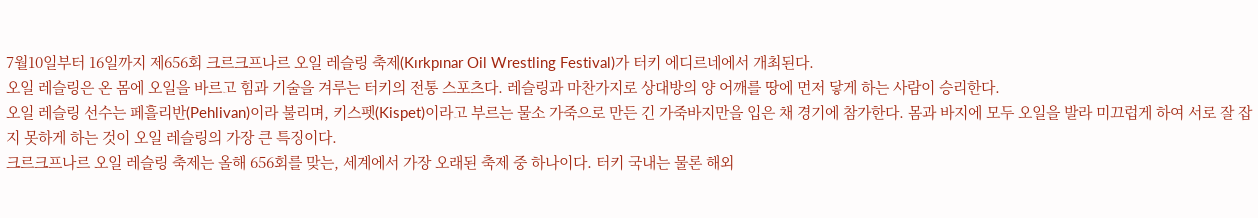7월10일부터 16일까지 제656회 크르크프나르 오일 레슬링 축제(Kırkpınar Oil Wrestling Festival)가 터키 에디르네에서 개최된다.
오일 레슬링은 온 몸에 오일을 바르고 힘과 기술을 겨루는 터키의 전통 스포츠다. 레슬링과 마찬가지로 상대방의 양 어깨를 땅에 먼저 닿게 하는 사람이 승리한다.
오일 레슬링 선수는 페흘리반(Pehlivan)이라 불리며, 키스펫(Kispet)이라고 부르는 물소 가죽으로 만든 긴 가죽바지만을 입은 채 경기에 참가한다. 몸과 바지에 모두 오일을 발라 미끄럽게 하여 서로 잘 잡지 못하게 하는 것이 오일 레슬링의 가장 큰 특징이다.
크르크프나르 오일 레슬링 축제는 올해 656회를 맞는, 세계에서 가장 오래된 축제 중 하나이다. 터키 국내는 물론 해외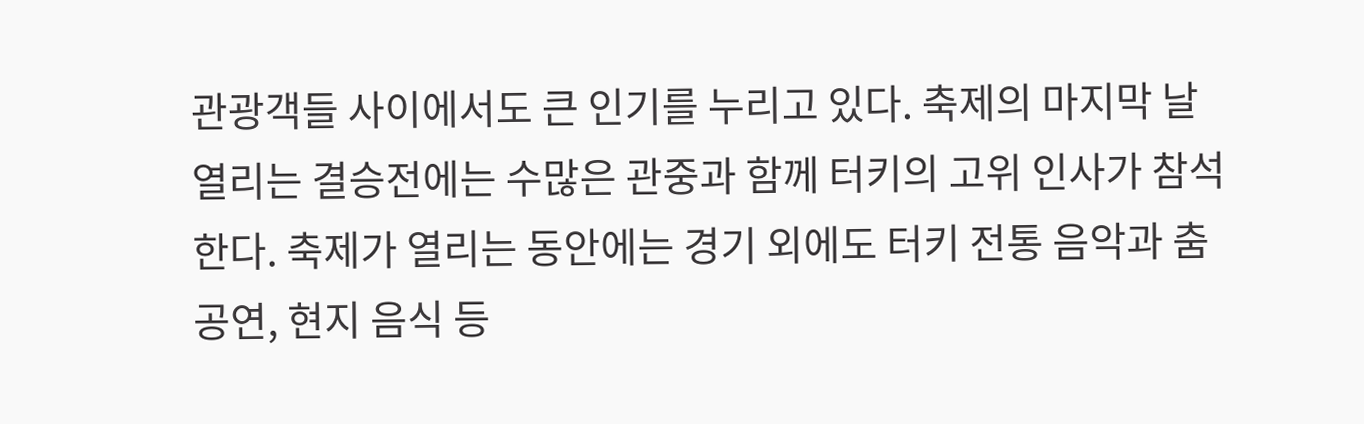관광객들 사이에서도 큰 인기를 누리고 있다. 축제의 마지막 날 열리는 결승전에는 수많은 관중과 함께 터키의 고위 인사가 참석한다. 축제가 열리는 동안에는 경기 외에도 터키 전통 음악과 춤 공연, 현지 음식 등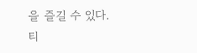을 즐길 수 있다.
티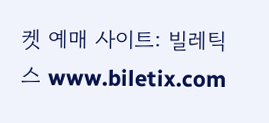켓 예매 사이트: 빌레틱스 www.biletix.com